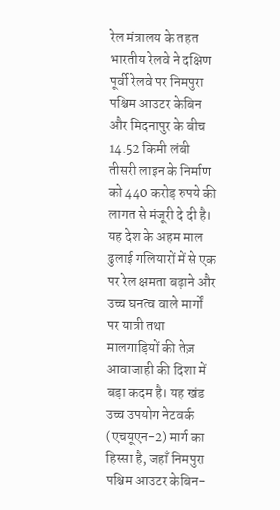रेल मंत्रालय के तहत भारतीय रेलवे ने दक्षिण पूर्वी रेलवे पर निमपुरा पश्चिम आउटर केबिन और मिदनापुर के बीच 14.52 किमी लंबी तीसरी लाइन के निर्माण को 440 करोड़ रुपये की लागत से मंजूरी दे दी है। यह देश के अहम माल ढुलाई गलियारों में से एक पर रेल क्षमता बढ़ाने और उच्च घनत्व वाले मार्गों पर यात्री तथा मालगाड़ियों की तेज़ आवाजाही की दिशा में बड़ा कदम है। यह खंड उच्च उपयोग नेटवर्क (एचयूएन-2) मार्ग का हिस्सा है, जहाँ निमपुरा पश्चिम आउटर केबिन-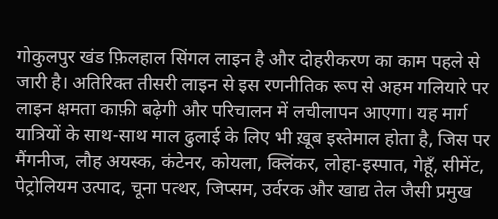गोकुलपुर खंड फ़िलहाल सिंगल लाइन है और दोहरीकरण का काम पहले से जारी है। अतिरिक्त तीसरी लाइन से इस रणनीतिक रूप से अहम गलियारे पर लाइन क्षमता काफ़ी बढ़ेगी और परिचालन में लचीलापन आएगा। यह मार्ग यात्रियों के साथ-साथ माल ढुलाई के लिए भी ख़ूब इस्तेमाल होता है, जिस पर मैंगनीज, लौह अयस्क, कंटेनर, कोयला, क्लिंकर, लोहा-इस्पात, गेहूँ, सीमेंट, पेट्रोलियम उत्पाद, चूना पत्थर, जिप्सम, उर्वरक और खाद्य तेल जैसी प्रमुख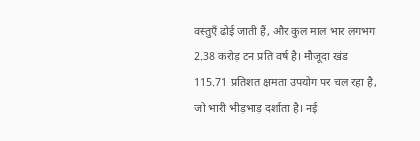वस्तुएँ ढोई जाती हैं, और कुल माल भार लगभग 2.38 करोड़ टन प्रति वर्ष है। मौजूदा खंड 115.71 प्रतिशत क्षमता उपयोग पर चल रहा है, जो भारी भीड़भाड़ दर्शाता है। नई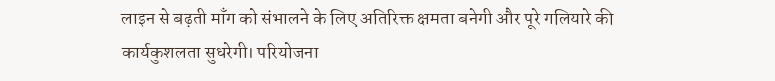लाइन से बढ़ती माँग को संभालने के लिए अतिरिक्त क्षमता बनेगी और पूरे गलियारे की कार्यकुशलता सुधरेगी। परियोजना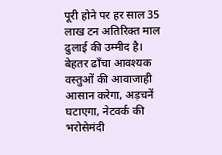पूरी होने पर हर साल 35 लाख टन अतिरिक्त माल ढुलाई की उम्मीद है। बेहतर ढाँचा आवश्यक वस्तुओं की आवाजाही आसान करेगा, अड़चनें घटाएगा, नेटवर्क की भरोसेमंदी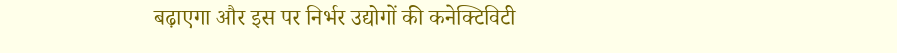बढ़ाएगा और इस पर निर्भर उद्योगों की कनेक्टिविटी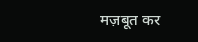मज़बूत कर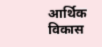आर्थिक विकास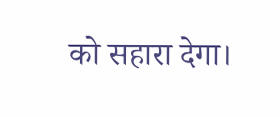को सहारा देगा।